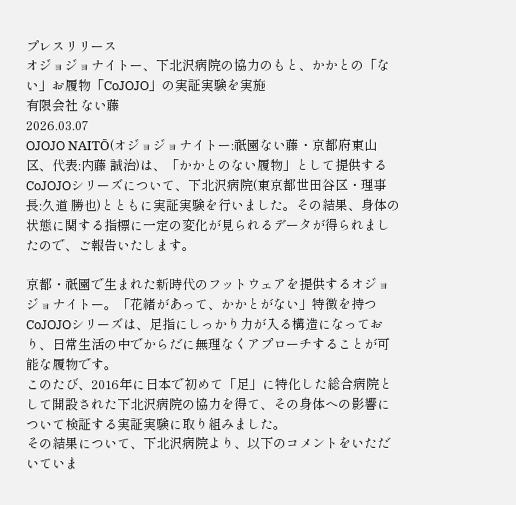プレスリリース
オジョジョナイトー、下北沢病院の協力のもと、かかとの「ない」お履物「CoJOJO」の実証実験を実施
有限会社 ない藤
2026.03.07
OJOJO NAITŌ(オジョジョナイトー:祇園ない藤・京都府東山区、代表:内藤 誠治)は、「かかとのない履物」として提供するCoJOJOシリーズについて、下北沢病院(東京都世田谷区・理事長:久道 勝也)とともに実証実験を行いました。その結果、身体の状態に関する指標に一定の変化が見られるデータが得られましたので、ご報告いたします。

京都・祇園で生まれた新時代のフットウェアを提供するオジョジョナイトー。「花緒があって、かかとがない」特徴を持つCoJOJOシリーズは、足指にしっかり力が入る構造になっており、日常生活の中でからだに無理なくアプローチすることが可能な履物です。
このたび、2016年に日本で初めて「足」に特化した総合病院として開設された下北沢病院の協力を得て、その身体への影響について検証する実証実験に取り組みました。
その結果について、下北沢病院より、以下のコメントをいただいていま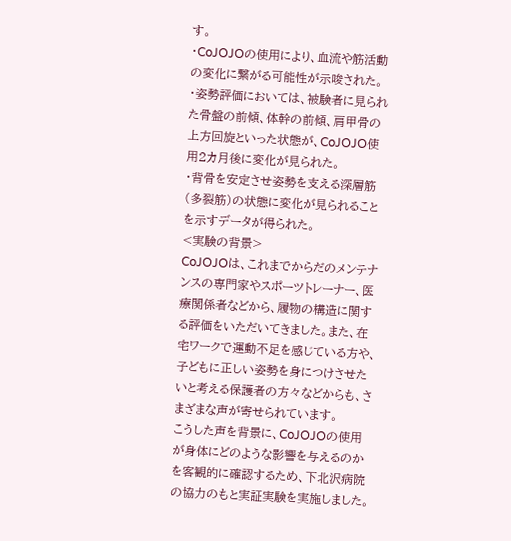す。
・CoJOJOの使用により、血流や筋活動の変化に繋がる可能性が示唆された。
・姿勢評価においては、被験者に見られた骨盤の前傾、体幹の前傾、肩甲骨の上方回旋といった状態が、CoJOJO使用2カ月後に変化が見られた。
・背骨を安定させ姿勢を支える深層筋(多裂筋)の状態に変化が見られることを示すデータが得られた。
<実験の背景>
CoJOJOは、これまでからだのメンテナンスの専門家やスポーツトレーナー、医療関係者などから、履物の構造に関する評価をいただいてきました。また、在宅ワークで運動不足を感じている方や、子どもに正しい姿勢を身につけさせたいと考える保護者の方々などからも、さまざまな声が寄せられています。
こうした声を背景に、CoJOJOの使用が身体にどのような影響を与えるのかを客観的に確認するため、下北沢病院の協力のもと実証実験を実施しました。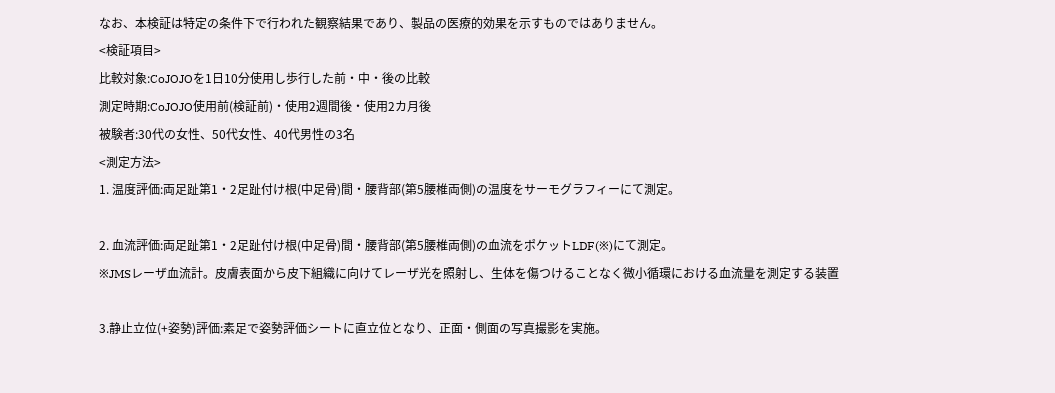なお、本検証は特定の条件下で行われた観察結果であり、製品の医療的効果を示すものではありません。
<検証項目>
比較対象:CoJOJOを1日10分使用し歩行した前・中・後の比較
測定時期:CoJOJO使用前(検証前)・使用2週間後・使用2カ月後
被験者:30代の女性、50代女性、40代男性の3名
<測定方法>
1. 温度評価:両足趾第1・2足趾付け根(中足骨)間・腰背部(第5腰椎両側)の温度をサーモグラフィーにて測定。

2. 血流評価:両足趾第1・2足趾付け根(中足骨)間・腰背部(第5腰椎両側)の血流をポケットLDF(※)にて測定。
※JMSレーザ血流計。皮膚表面から皮下組織に向けてレーザ光を照射し、生体を傷つけることなく微小循環における血流量を測定する装置

3.静止立位(+姿勢)評価:素足で姿勢評価シートに直立位となり、正面・側面の写真撮影を実施。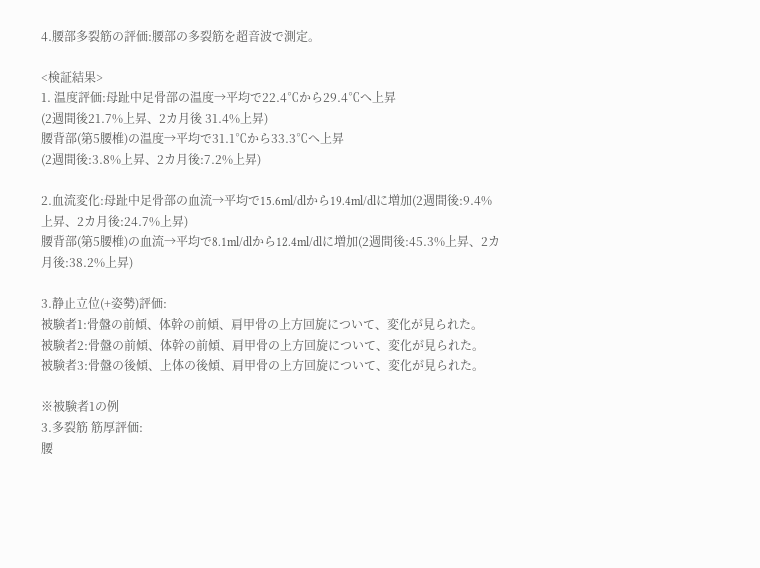4.腰部多裂筋の評価:腰部の多裂筋を超音波で測定。

<検証結果>
1. 温度評価:母趾中足骨部の温度→平均で22.4℃から29.4℃へ上昇
(2週間後21.7%上昇、2カ月後 31.4%上昇)
腰背部(第5腰椎)の温度→平均で31.1℃から33.3℃へ上昇
(2週間後:3.8%上昇、2カ月後:7.2%上昇)

2.血流変化:母趾中足骨部の血流→平均で15.6ml/dlから19.4ml/dlに増加(2週間後:9.4%上昇、2カ月後:24.7%上昇)
腰背部(第5腰椎)の血流→平均で8.1ml/dlから12.4ml/dlに増加(2週間後:45.3%上昇、2カ月後:38.2%上昇)

3.静止立位(+姿勢)評価:
被験者1:骨盤の前傾、体幹の前傾、肩甲骨の上方回旋について、変化が見られた。
被験者2:骨盤の前傾、体幹の前傾、肩甲骨の上方回旋について、変化が見られた。
被験者3:骨盤の後傾、上体の後傾、肩甲骨の上方回旋について、変化が見られた。

※被験者1の例
3.多裂筋 筋厚評価:
腰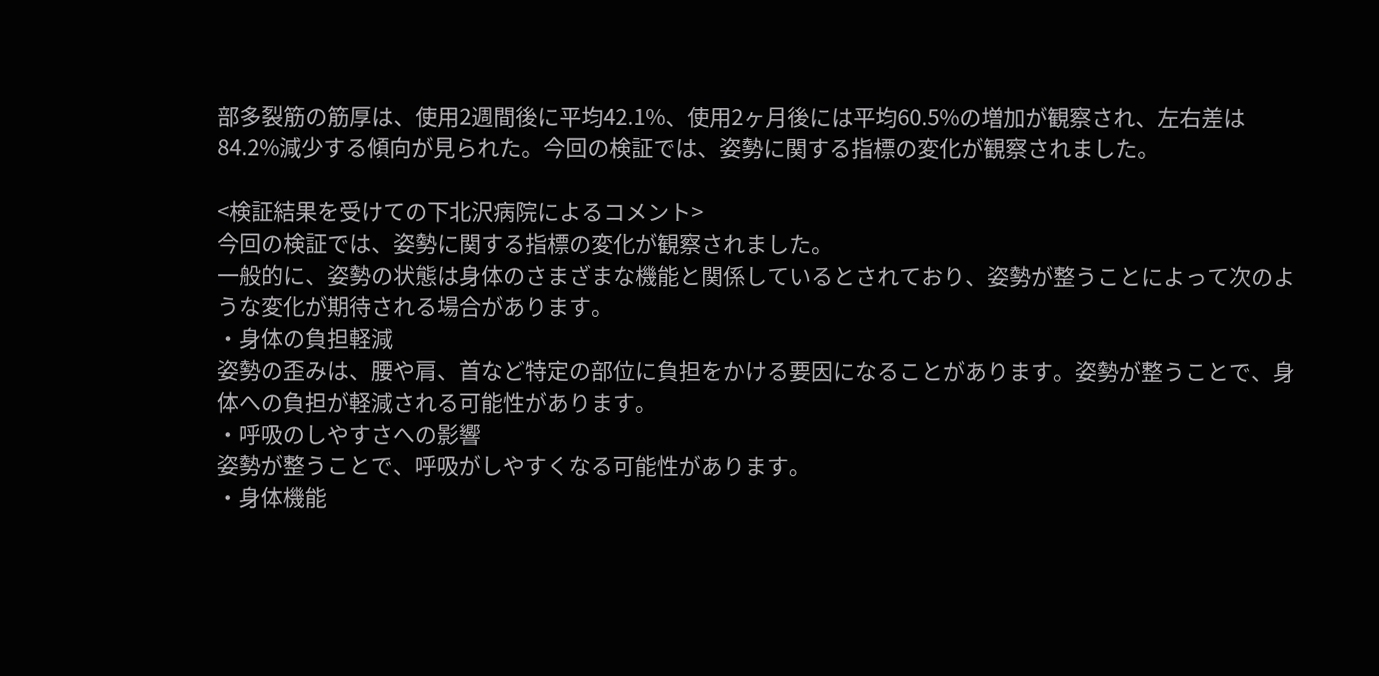部多裂筋の筋厚は、使用2週間後に平均42.1%、使用2ヶ月後には平均60.5%の増加が観察され、左右差は84.2%減少する傾向が見られた。今回の検証では、姿勢に関する指標の変化が観察されました。

<検証結果を受けての下北沢病院によるコメント>
今回の検証では、姿勢に関する指標の変化が観察されました。
一般的に、姿勢の状態は身体のさまざまな機能と関係しているとされており、姿勢が整うことによって次のような変化が期待される場合があります。
・身体の負担軽減
姿勢の歪みは、腰や肩、首など特定の部位に負担をかける要因になることがあります。姿勢が整うことで、身体への負担が軽減される可能性があります。
・呼吸のしやすさへの影響
姿勢が整うことで、呼吸がしやすくなる可能性があります。
・身体機能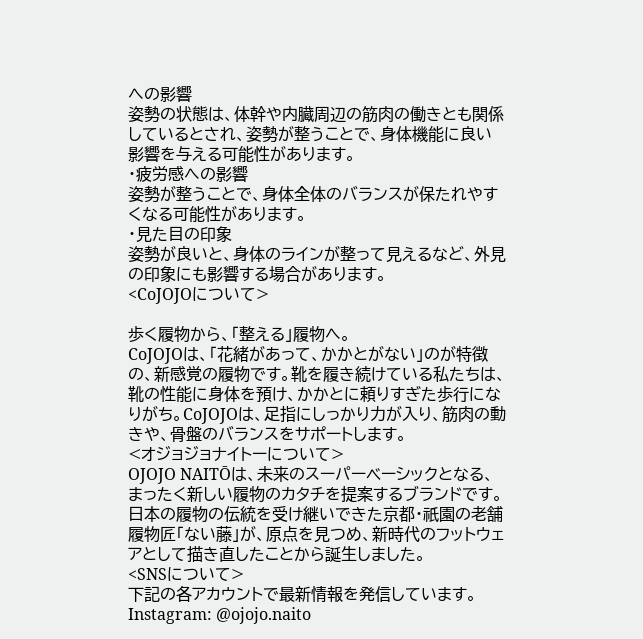への影響
姿勢の状態は、体幹や内臓周辺の筋肉の働きとも関係しているとされ、姿勢が整うことで、身体機能に良い影響を与える可能性があります。
・疲労感への影響
姿勢が整うことで、身体全体のバランスが保たれやすくなる可能性があります。
・見た目の印象
姿勢が良いと、身体のラインが整って見えるなど、外見の印象にも影響する場合があります。
<CoJOJOについて>

歩く履物から、「整える」履物へ。
CoJOJOは、「花緒があって、かかとがない」のが特徴の、新感覚の履物です。靴を履き続けている私たちは、靴の性能に身体を預け、かかとに頼りすぎた歩行になりがち。CoJOJOは、足指にしっかり力が入り、筋肉の動きや、骨盤のバランスをサポートします。
<オジョジョナイトーについて>
OJOJO NAITŌは、未来のスーパーベーシックとなる、まったく新しい履物のカタチを提案するブランドです。日本の履物の伝統を受け継いできた京都・祇園の老舗履物匠「ない藤」が、原点を見つめ、新時代のフットウェアとして描き直したことから誕生しました。
<SNSについて>
下記の各アカウントで最新情報を発信しています。
Instagram: @ojojo.naito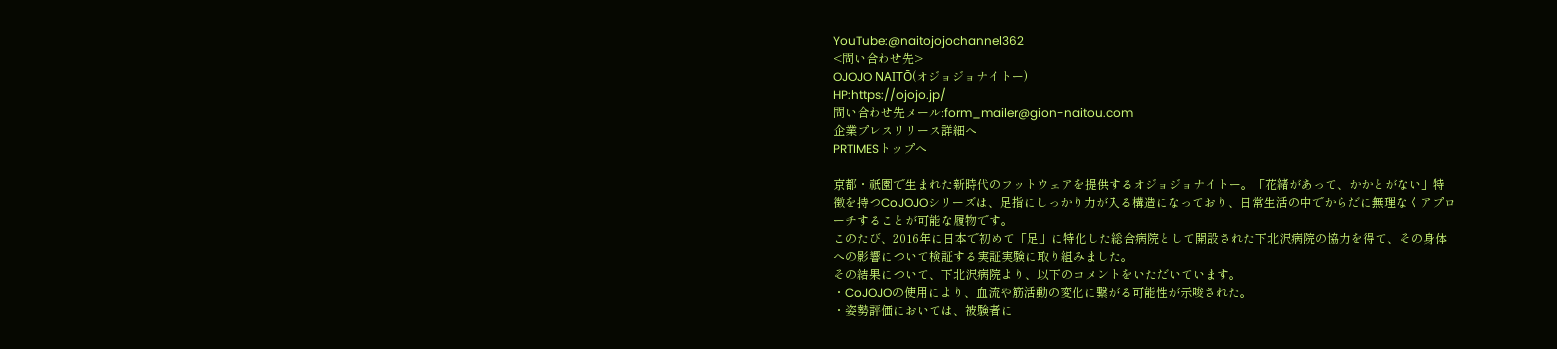YouTube:@naitojojochannel362
<問い合わせ先>
OJOJO NAITŌ(オジョジョナイトー)
HP:https://ojojo.jp/
問い合わせ先メール:form_mailer@gion-naitou.com
企業プレスリリース詳細へ
PRTIMESトップへ

京都・祇園で生まれた新時代のフットウェアを提供するオジョジョナイトー。「花緒があって、かかとがない」特徴を持つCoJOJOシリーズは、足指にしっかり力が入る構造になっており、日常生活の中でからだに無理なくアプローチすることが可能な履物です。
このたび、2016年に日本で初めて「足」に特化した総合病院として開設された下北沢病院の協力を得て、その身体への影響について検証する実証実験に取り組みました。
その結果について、下北沢病院より、以下のコメントをいただいています。
・CoJOJOの使用により、血流や筋活動の変化に繋がる可能性が示唆された。
・姿勢評価においては、被験者に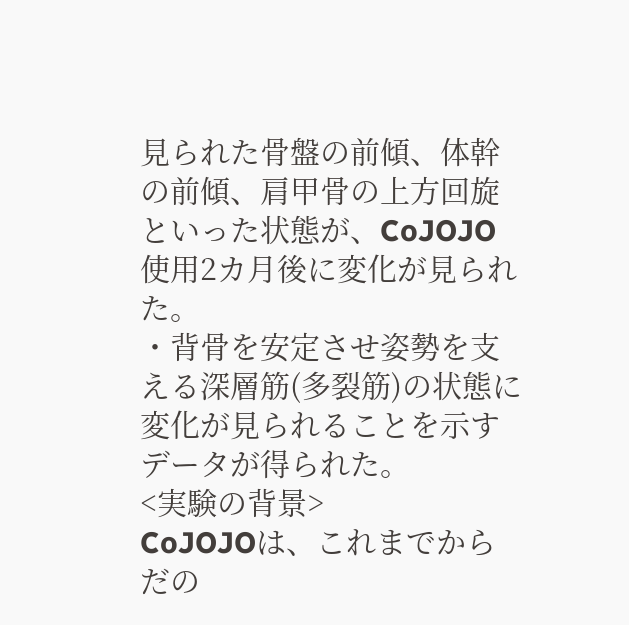見られた骨盤の前傾、体幹の前傾、肩甲骨の上方回旋といった状態が、CoJOJO使用2カ月後に変化が見られた。
・背骨を安定させ姿勢を支える深層筋(多裂筋)の状態に変化が見られることを示すデータが得られた。
<実験の背景>
CoJOJOは、これまでからだの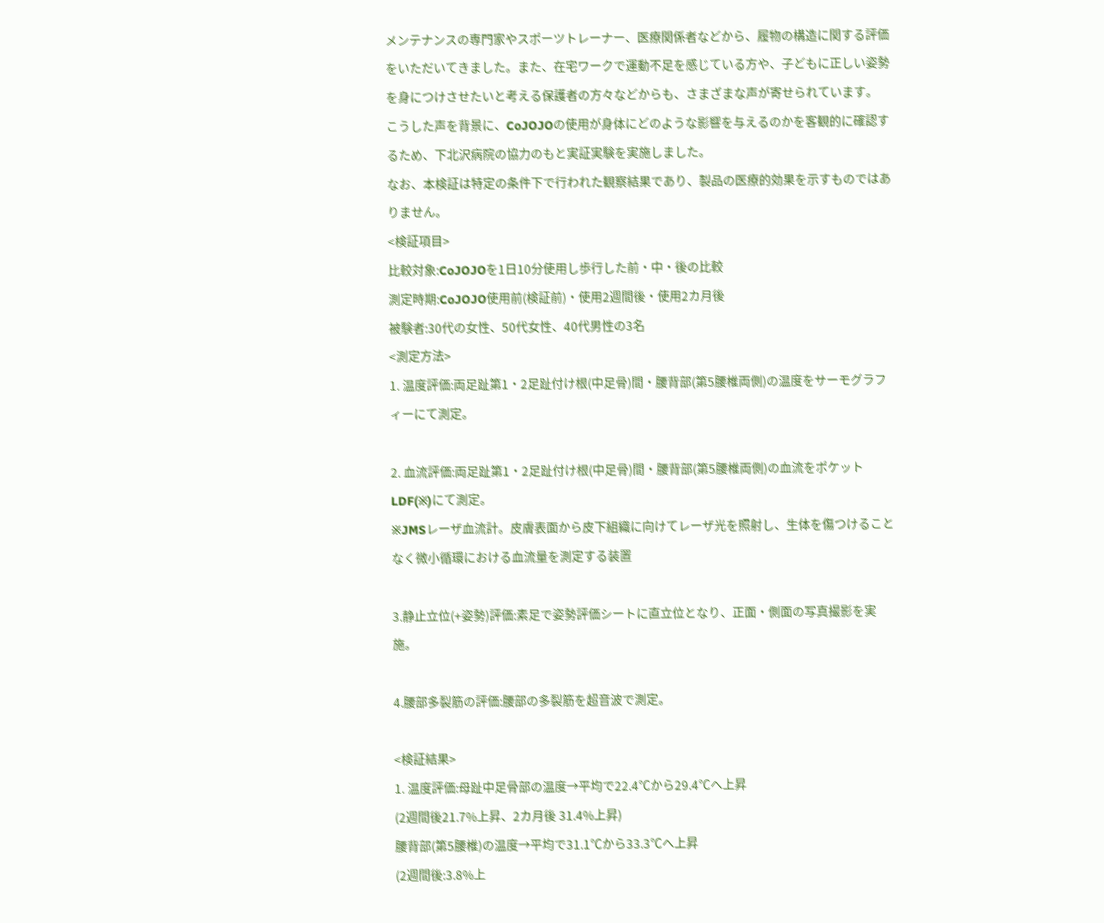メンテナンスの専門家やスポーツトレーナー、医療関係者などから、履物の構造に関する評価をいただいてきました。また、在宅ワークで運動不足を感じている方や、子どもに正しい姿勢を身につけさせたいと考える保護者の方々などからも、さまざまな声が寄せられています。
こうした声を背景に、CoJOJOの使用が身体にどのような影響を与えるのかを客観的に確認するため、下北沢病院の協力のもと実証実験を実施しました。
なお、本検証は特定の条件下で行われた観察結果であり、製品の医療的効果を示すものではありません。
<検証項目>
比較対象:CoJOJOを1日10分使用し歩行した前・中・後の比較
測定時期:CoJOJO使用前(検証前)・使用2週間後・使用2カ月後
被験者:30代の女性、50代女性、40代男性の3名
<測定方法>
1. 温度評価:両足趾第1・2足趾付け根(中足骨)間・腰背部(第5腰椎両側)の温度をサーモグラフィーにて測定。

2. 血流評価:両足趾第1・2足趾付け根(中足骨)間・腰背部(第5腰椎両側)の血流をポケットLDF(※)にて測定。
※JMSレーザ血流計。皮膚表面から皮下組織に向けてレーザ光を照射し、生体を傷つけることなく微小循環における血流量を測定する装置

3.静止立位(+姿勢)評価:素足で姿勢評価シートに直立位となり、正面・側面の写真撮影を実施。

4.腰部多裂筋の評価:腰部の多裂筋を超音波で測定。

<検証結果>
1. 温度評価:母趾中足骨部の温度→平均で22.4℃から29.4℃へ上昇
(2週間後21.7%上昇、2カ月後 31.4%上昇)
腰背部(第5腰椎)の温度→平均で31.1℃から33.3℃へ上昇
(2週間後:3.8%上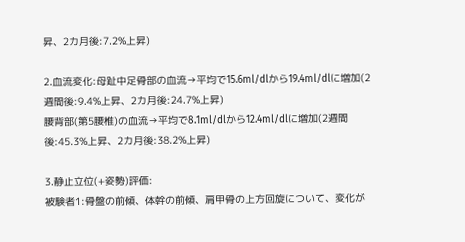昇、2カ月後:7.2%上昇)

2.血流変化:母趾中足骨部の血流→平均で15.6ml/dlから19.4ml/dlに増加(2週間後:9.4%上昇、2カ月後:24.7%上昇)
腰背部(第5腰椎)の血流→平均で8.1ml/dlから12.4ml/dlに増加(2週間後:45.3%上昇、2カ月後:38.2%上昇)

3.静止立位(+姿勢)評価:
被験者1:骨盤の前傾、体幹の前傾、肩甲骨の上方回旋について、変化が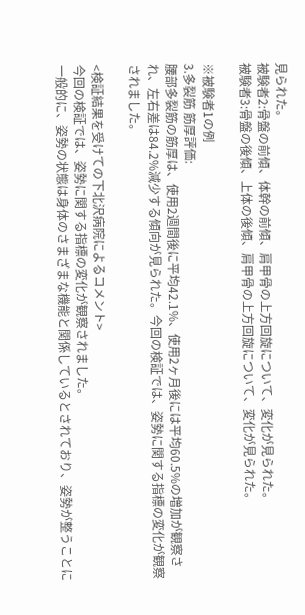見られた。
被験者2:骨盤の前傾、体幹の前傾、肩甲骨の上方回旋について、変化が見られた。
被験者3:骨盤の後傾、上体の後傾、肩甲骨の上方回旋について、変化が見られた。

※被験者1の例
3.多裂筋 筋厚評価:
腰部多裂筋の筋厚は、使用2週間後に平均42.1%、使用2ヶ月後には平均60.5%の増加が観察され、左右差は84.2%減少する傾向が見られた。今回の検証では、姿勢に関する指標の変化が観察されました。

<検証結果を受けての下北沢病院によるコメント>
今回の検証では、姿勢に関する指標の変化が観察されました。
一般的に、姿勢の状態は身体のさまざまな機能と関係しているとされており、姿勢が整うことに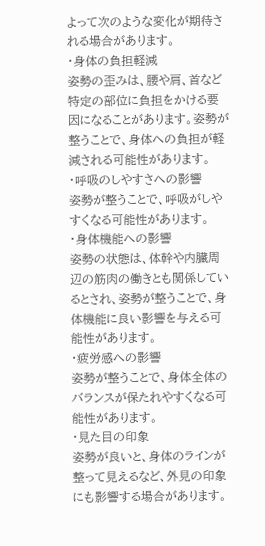よって次のような変化が期待される場合があります。
・身体の負担軽減
姿勢の歪みは、腰や肩、首など特定の部位に負担をかける要因になることがあります。姿勢が整うことで、身体への負担が軽減される可能性があります。
・呼吸のしやすさへの影響
姿勢が整うことで、呼吸がしやすくなる可能性があります。
・身体機能への影響
姿勢の状態は、体幹や内臓周辺の筋肉の働きとも関係しているとされ、姿勢が整うことで、身体機能に良い影響を与える可能性があります。
・疲労感への影響
姿勢が整うことで、身体全体のバランスが保たれやすくなる可能性があります。
・見た目の印象
姿勢が良いと、身体のラインが整って見えるなど、外見の印象にも影響する場合があります。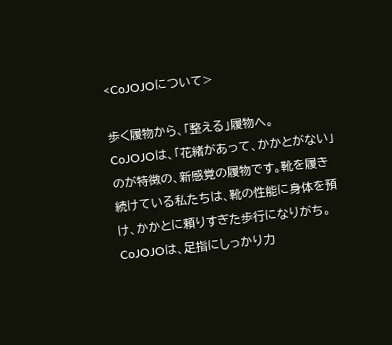<CoJOJOについて>

歩く履物から、「整える」履物へ。
CoJOJOは、「花緒があって、かかとがない」のが特徴の、新感覚の履物です。靴を履き続けている私たちは、靴の性能に身体を預け、かかとに頼りすぎた歩行になりがち。CoJOJOは、足指にしっかり力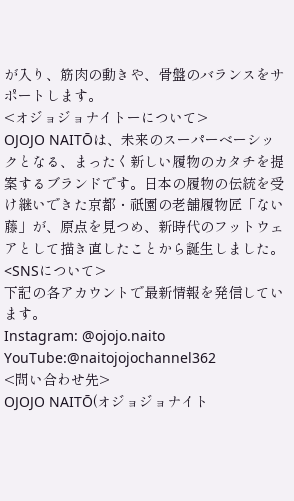が入り、筋肉の動きや、骨盤のバランスをサポートします。
<オジョジョナイトーについて>
OJOJO NAITŌは、未来のスーパーベーシックとなる、まったく新しい履物のカタチを提案するブランドです。日本の履物の伝統を受け継いできた京都・祇園の老舗履物匠「ない藤」が、原点を見つめ、新時代のフットウェアとして描き直したことから誕生しました。
<SNSについて>
下記の各アカウントで最新情報を発信しています。
Instagram: @ojojo.naito
YouTube:@naitojojochannel362
<問い合わせ先>
OJOJO NAITŌ(オジョジョナイト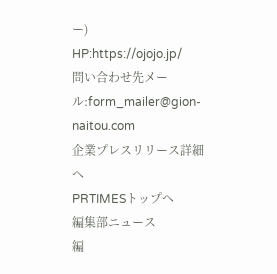ー)
HP:https://ojojo.jp/
問い合わせ先メール:form_mailer@gion-naitou.com
企業プレスリリース詳細へ
PRTIMESトップへ
編集部ニュース
編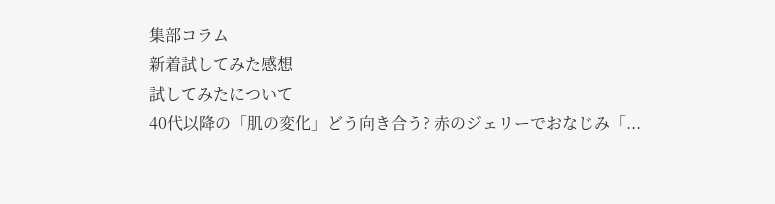集部コラム
新着試してみた感想
試してみたについて
40代以降の「肌の変化」どう向き合う? 赤のジェリーでおなじみ「...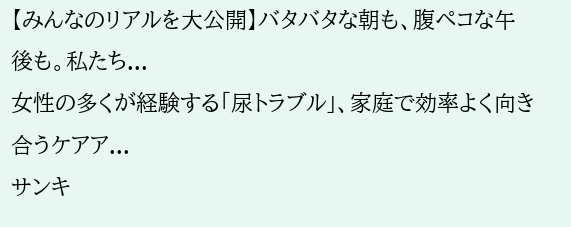【みんなのリアルを大公開】バタバタな朝も、腹ペコな午後も。私たち...
女性の多くが経験する「尿トラブル」、家庭で効率よく向き合うケアア...
サンキ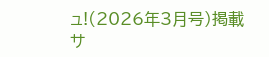ュ!(2026年3月号)掲載
サ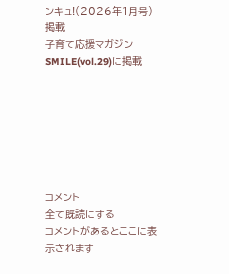ンキュ!(2026年1月号)掲載
子育て応援マガジンSMILE(vol.29)に掲載







コメント
全て既読にする
コメントがあるとここに表示されます